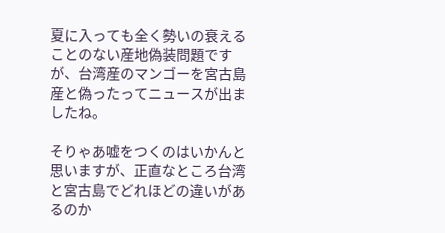夏に入っても全く勢いの衰えることのない産地偽装問題ですが、台湾産のマンゴーを宮古島産と偽ったってニュースが出ましたね。

そりゃあ嘘をつくのはいかんと思いますが、正直なところ台湾と宮古島でどれほどの違いがあるのか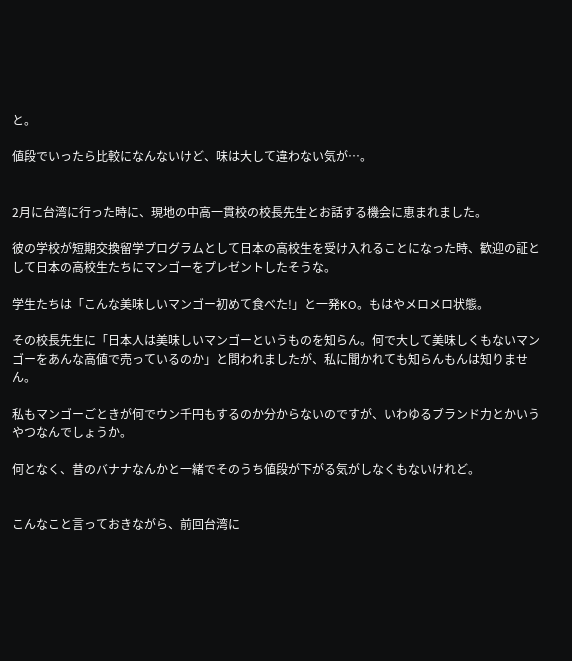と。

値段でいったら比較になんないけど、味は大して違わない気が…。


2月に台湾に行った時に、現地の中高一貫校の校長先生とお話する機会に恵まれました。

彼の学校が短期交換留学プログラムとして日本の高校生を受け入れることになった時、歓迎の証として日本の高校生たちにマンゴーをプレゼントしたそうな。

学生たちは「こんな美味しいマンゴー初めて食べた!」と一発KO。もはやメロメロ状態。

その校長先生に「日本人は美味しいマンゴーというものを知らん。何で大して美味しくもないマンゴーをあんな高値で売っているのか」と問われましたが、私に聞かれても知らんもんは知りません。

私もマンゴーごときが何でウン千円もするのか分からないのですが、いわゆるブランド力とかいうやつなんでしょうか。

何となく、昔のバナナなんかと一緒でそのうち値段が下がる気がしなくもないけれど。


こんなこと言っておきながら、前回台湾に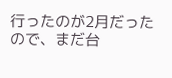行ったのが2月だったので、まだ台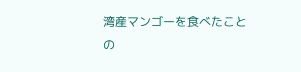湾産マンゴーを食べたことの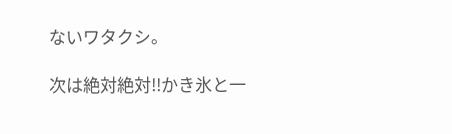ないワタクシ。

次は絶対絶対!!かき氷と一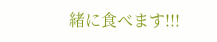緒に食べます!!!